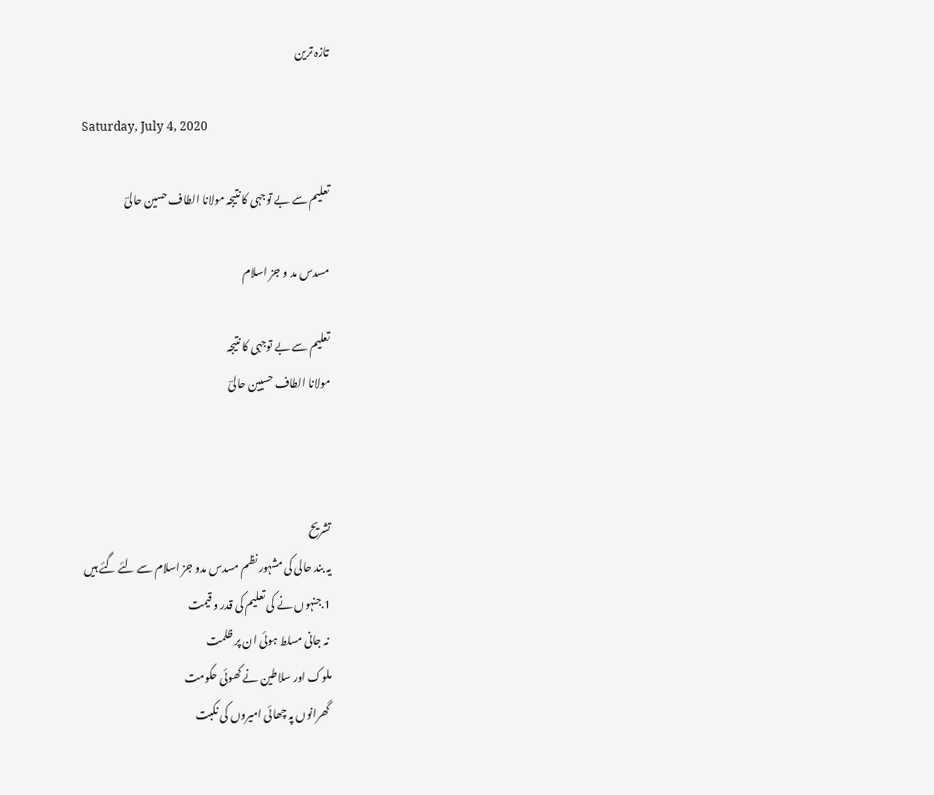تازہ ترین

Saturday, July 4, 2020

تعلیم سے بے توجہی کا نتیجہ مولانا الطاف حسین حالیؔ

مسدس مد و جز اسلام

تعلیم سے بے توجہی کا نتیجہ
مولانا الطاف حسیین حالیؔ



تشریح
یہ بند حالی کی مشہور نظم مسدس مدو جز اسلام سے لئے گئے ہیں
1.جنہوں نے کی تعلیم کی قدر و قیمت
 نہ جانی مسلط ہوئی ان پر ظلمت
ملوک اور سلاطین نے کھوئی حکومت
 گھرانوں پہ چھائی امیروں کی نکبت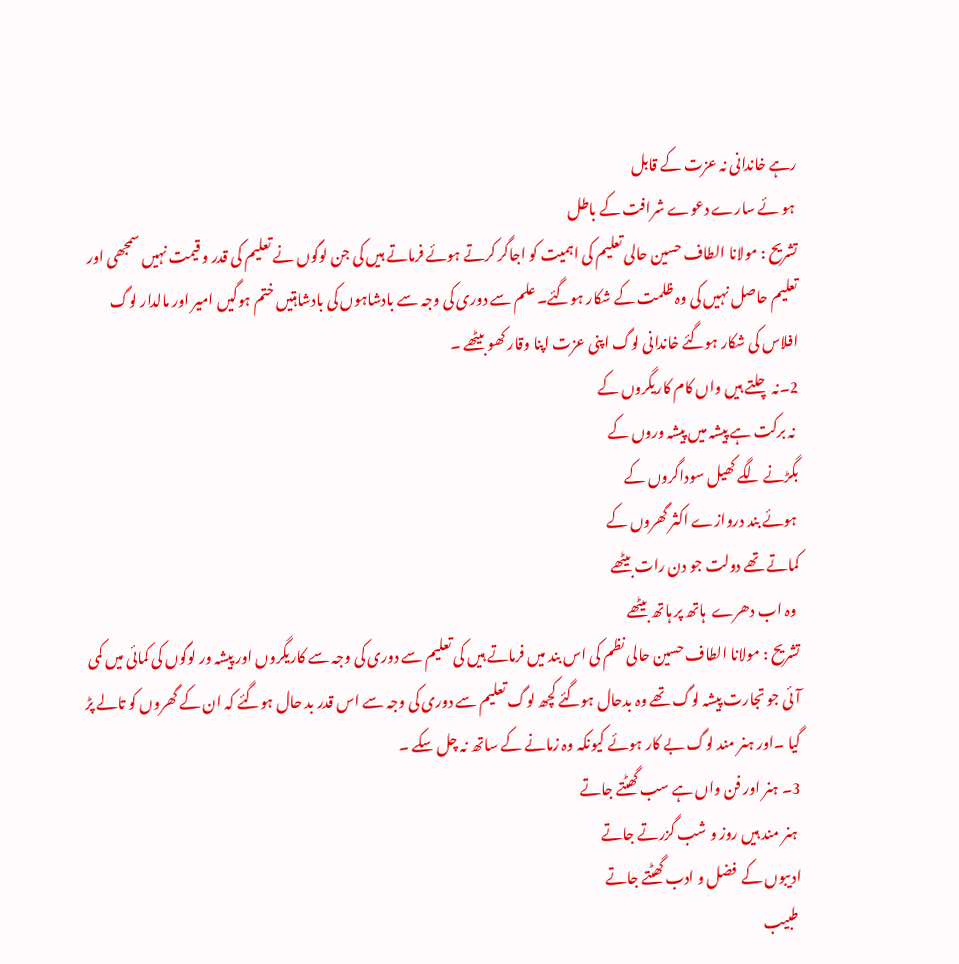رہے خاندانی نہ عزت کے قابل
 ہو ئے سارے دعوے شرافت کے باطل
تشریح : مولانا الطاف حسین حالی تعلیم کی اہمیت کو اجاگر کرتے ہوئے فرماتے ہیں کی جن لوگوں نے تعلیم کی قدر و قیمت نہیں سمجھی اور تعلیم حاصل نہیں کی وہ ظلمت کے شکار ہوگئے۔ علم سے دوری کی وجہ سے بادشاہوں کی بادشاہتیں ختم ہوگیں امیر اور مالدار لوگ افلاس کی شکار ہوگئے خاندانی لوگ اپنی عزت اپنا وقار کھو بیٹھے ۔
2۔نہ چلتے ہیں واں کام کاریگروں کے
 نہ برکت ہے پیشہ میں پیشہ وروں کے
بگڑنے لگے کھیل سوداگروں کے
 ہوئے بند دروازے اکثر گھروں کے
کماتے تھے دولت جو دن رات بیٹھے
 وہ اب دھرے  ہاتھ پر ہاتھ بیٹھے
تشریح : مولانا الطاف حسین حالی نظم کی اس بند میں فرماتے ہیں کی تعلیم سے دوری کی وجہ سے کاریگروں اور پیشہ ور لوگوں کی کمائی میں کمی آئی جو تجارت پیشہ لوگ تھے وہ بدحال ہوگئے کچھ لوگ تعلیم سے دوری کی وجہ سے اس قدر بد حال ہوگئے کہ ان کے گھروں کو تالے پڑ گیا ۔اور ہنر مند لوگ بے کار ہوئے کیونکہ وہ زمانے کے ساتھ نہ چل سکے ۔
3۔ ہنر اور فن واں ہے سب گھٹتے جاتے
 ہنر مند ہیں روز و شب گزرتے جاتے
ادیبوں کے  فضل و ادب گھٹتے جاتے
 طبیب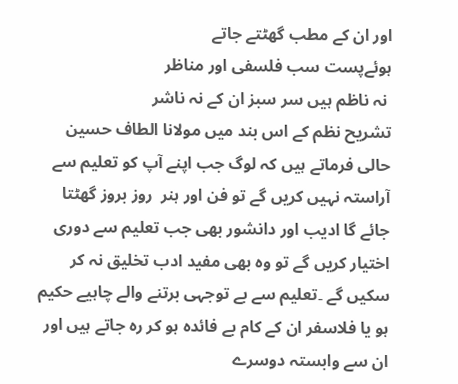اور ان کے مطب گھٹتے جاتے
ہوئےپست سب فلسفی اور مناظر
 نہ ناظم ہیں سر سبز ان کے نہ ناشر
تشریح نظم کے اس بند میں مولانا الطاف حسین حالی فرماتے ہیں کہ لوگ جب اپنے آپ کو تعلیم سے آراستہ نہیں کریں گے تو فن اور ہنر  روز بروز گھٹتا جائے گا ادیب اور دانشور بھی جب تعلیم سے دوری اختیار کریں گے تو وہ بھی مفید ادب تخلیق نہ کر سکیں گے ۔تعلیم سے بے توجہی برتنے والے چاہیے حکیم ہو یا فلاسفر ان کے کام بے فائدہ ہو کر رہ جاتے ہیں اور ان سے وابستہ دوسرے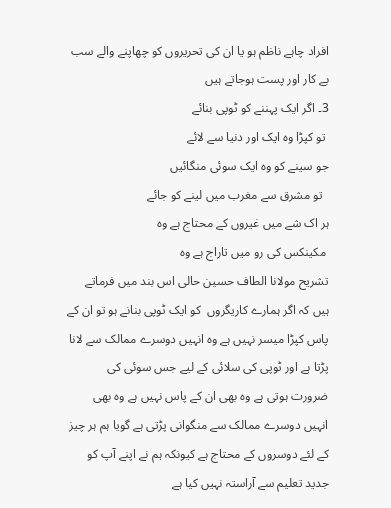افراد چاہے ناظم ہو یا ان کی تحریروں کو چھاپنے والے سب بے کار اور پست ہوجاتے ہیں
3۔ اگر ایک پہننے کو ٹوپی بنائے
 تو کپڑا وہ ایک اور دنیا سے لائے
جو سینے کو وہ ایک سوئی منگائیں
  تو مشرق سے مغرب میں لینے کو جائے
ہر اک شے میں غیروں کے محتاج ہے وہ
 مکینکس کی رو میں تاراج ہے وہ
تشریح مولانا الطاف حسین حالی اس بند میں فرماتے ہیں کہ اگر ہمارے کاریگروں  کو ایک ٹوپی بنانے ہو تو ان کے پاس کپڑا میسر نہیں ہے وہ انہیں دوسرے ممالک سے لانا پڑتا ہے اور ٹوپی کی سلائی کے لیے جس سوئی کی ضرورت ہوتی ہے وہ بھی ان کے پاس نہیں ہے وہ بھی انہیں دوسرے ممالک سے منگوانی پڑتی ہے گویا ہم ہر چیز کے لئے دوسروں کے محتاج ہے کیونکہ ہم نے اپنے آپ کو جدید تعلیم سے آراستہ نہیں کیا ہے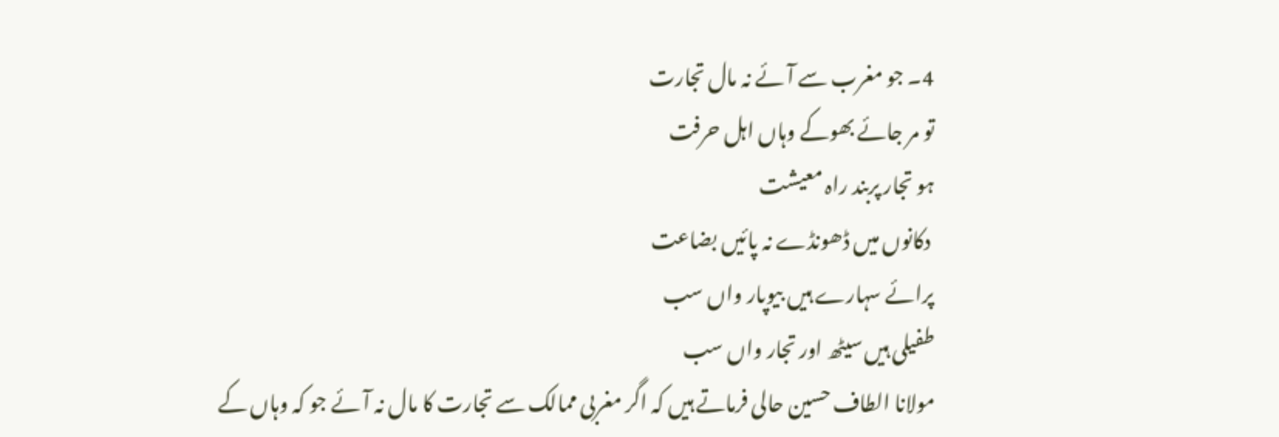4۔ جو مغرب سے آئے نہ مال تجارت
تو مر جائے بھوکے وہاں اہل حرفت
ہو تجار پربند راہ معیشت
 دکانوں میں ڈھونڈے نہ پائیں بضاعت
پرائے سہارے ہیں بیوپار واں سب
طفیلی ہیں سیٹھ اور تجار واں سب
مولانا الطاف حسین حالی فرماتے ہیں کہ اگر مغربی ممالک سے تجارت کا مال نہ آئے جو کہ وہاں کے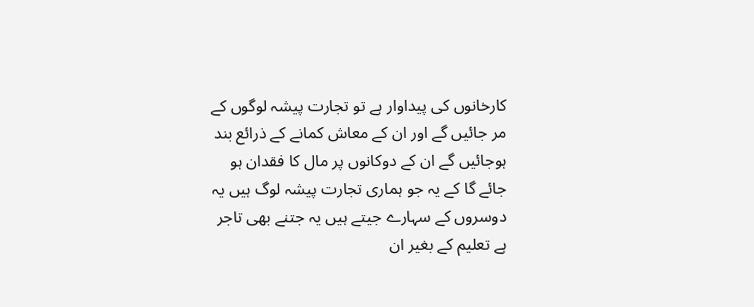کارخانوں کی پیداوار ہے تو تجارت پیشہ لوگوں کے مر جائیں گے اور ان کے معاش کمانے کے ذرائع بند ہوجائیں گے ان کے دوکانوں پر مال کا فقدان ہو جائے گا کے یہ جو ہماری تجارت پیشہ لوگ ہیں یہ دوسروں کے سہارے جیتے ہیں یہ جتنے بھی تاجر ہے تعلیم کے بغیر ان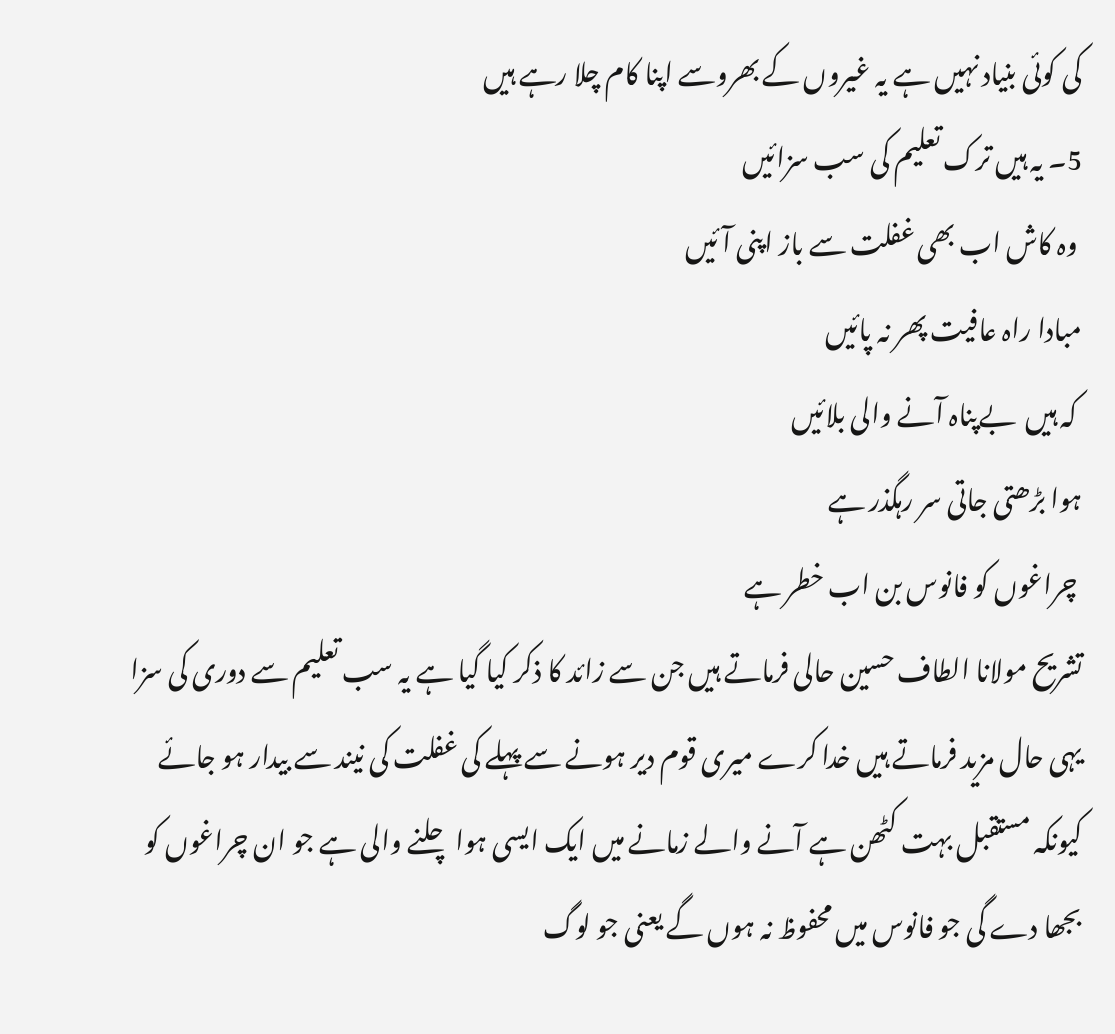کی کوئی بنیاد نہیں ہے یہ غیروں کے بھروسے اپنا کام چلا رہے ہیں
5۔ یہ ہیں ترک تعلیم کی سب سزائیں
 وہ کاش اب بھی غفلت سے باز اپنی آئیں
مبادا راہ عافیت پھر نہ پائیں
 کہ ہیں  بےپناہ آنے والی بلائیں
ہوا بڑھتی جاتی سر رہگذر ہے
 چراغوں کو فانوس بن اب خطر ہے
تشریح مولانا الطاف حسین حالی فرماتے ہیں جن سے زائد کا ذکر کیا گیا ہے یہ سب تعلیم سے دوری کی سزا یہی حال مزید فرماتے ہیں خدا کرے میری قوم دیر ہونے سے پہلے کی غفلت کی نیند سے بیدار ہو جائے کیونکہ مستقبل بہت کٹھن ہے آنے والے زمانے میں ایک ایسی ہوا چلنے والی ہے جو ان چراغوں کو بجھا دے گی جو فانوس میں محفوظ نہ ہوں گے یعنی جو لوگ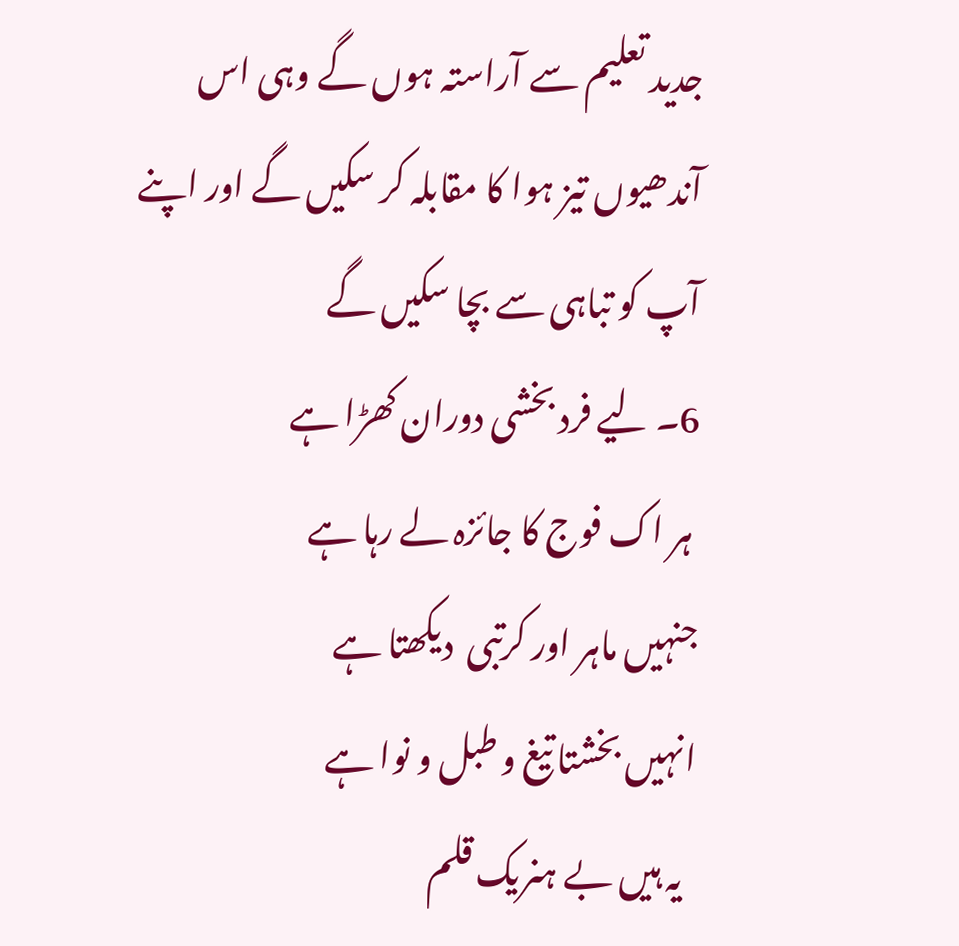جدید تعلیم سے آراستہ ہوں گے وہی اس آندھیوں تیز ہوا کا مقابلہ کر سکیں گے اور اپنے آپ کو تباہی سے بچا سکیں گے
6۔ لیے فرد بخشی دوران کھڑا ہے
 ہر اک فوج کا جائزہ لے رہا ہے
جنہیں ماہر اور کرتبی  دیکھتا ہے
انہیں بخشتا تیغ و طبل و نوا ہے
  یہ ہیں بے ہنریک قلم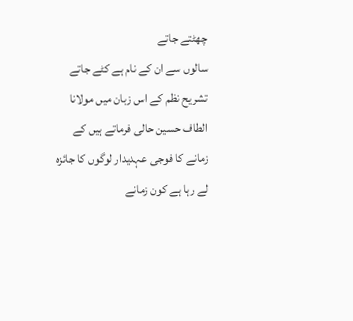چھٹتے جاتے
سالوں سے ان کے نام ہے کٹے جاتے
تشریح نظم کے اس زبان میں مولانا الطاف حسین حالی فرماتے ہیں کے زمانے کا فوجی عہدیدار لوگوں کا جائزہ لے رہا ہے کون زمانے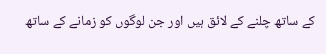کے ساتھ چلنے کے لائق ہیں اور جن لوگوں کو زمانے کے ساتھ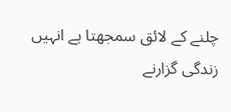چلنے کے لائق سمجھتا ہے انہیں زندگی گزارنے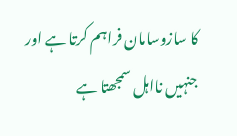کا سازوسامان فراہم کرتا ہے اور جنہیں نااہل سمجھتا ہے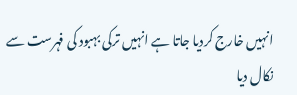انہیں خارج کردیا جاتا ہے انہیں ترکی بہبود کی فہرست سے نکال دیا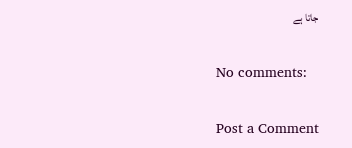جاتا ہے

No comments:

Post a Comment